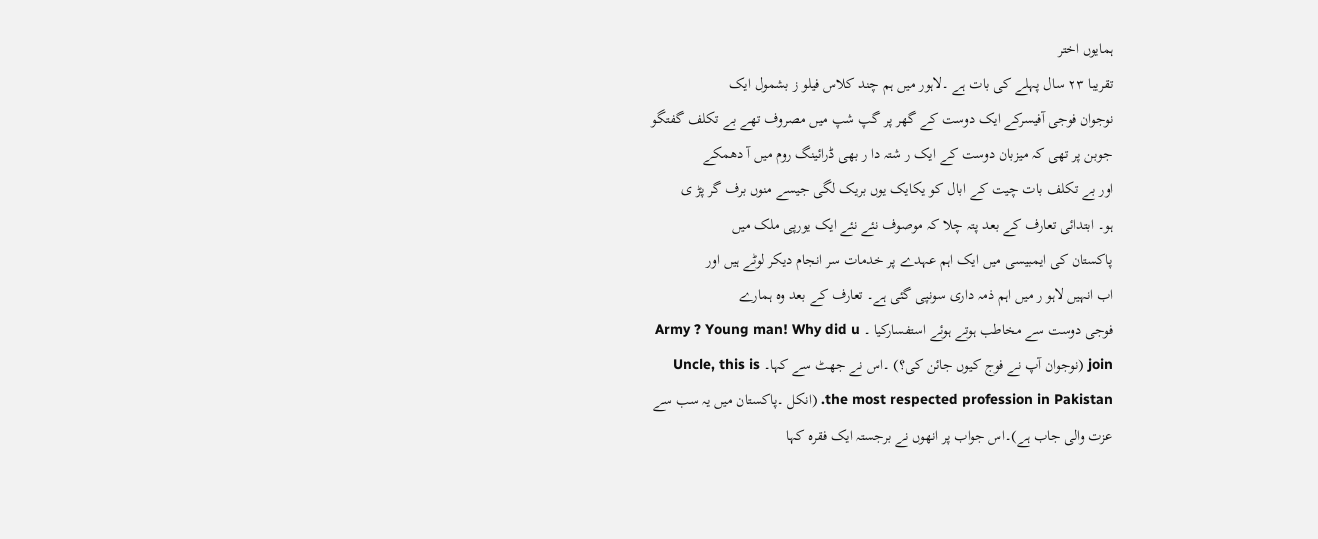ہمایوں اختر
تقریبا ۲۳ سال پہلے کی بات ہے ۔لاہور میں ہم چند کلاس فیلو ز بشمول ایک
نوجوان فوجی آفیسرکے ایک دوست کے گھر پر گپ شپ میں مصروف تھے بے تکلف گفتگو
جوبن پر تھی کہ میزبان دوست کے ایک ر شتہ دا ر بھی ڈرائینگ روم میں آ دھمکے
اور بے تکلف بات چیت کے ابال کو یکایک یوں بریک لگی جیسے منوں برف گر پڑ ی
ہو۔ ابتدائی تعارف کے بعد پتہ چلا کہ موصوف نئے نئے ایک یورپی ملک میں
پاکستان کی ایمبیسی میں ایک اہم عہدے پر خدمات سر انجام دیکر لوٹے ہیں اور
اب انہیں لاہو ر میں اہم ذمہ داری سونپی گئی ہے۔ تعارف کے بعد وہ ہمارے
فوجی دوست سے مخاطب ہوتے ہوئے استفسارکیا ۔ Army ? Young man! Why did u
join (نوجوان آپ نے فوج کیوں جائن کی؟) ۔اس نے جھٹ سے کہا۔ Uncle, this is
the most respected profession in Pakistan. (انکل ۔پاکستان میں یہ سب سے
عزت والی جاب ہے)۔اس جواب پر انھوں نے برجستہ ایک فقرہ کہا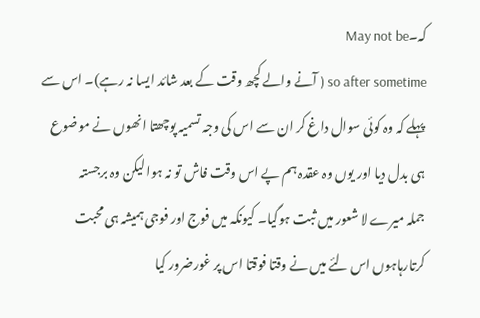کہ۔May not be
so after sometime ( آنے والے کچھ وقت کے بعد شائد ایسا نہ رہے)۔ اس سے
پہلے کہ وہ کوئی سوال داغ کر ان سے اس کی وجہ تسمیہ پوچھتا انھوں نے موضوع
ہی بدل دیا اور یوں وہ عقدہ ہم پے اس وقت فاش تو نہ ہوا لیکن وہ برجستہ
جملہ میرے لا شعور میں ثبت ہوگیا۔ کیونکہ میں فوج اور فوجی ہمیشہ ہی محبت
کرتارہاہوں اس لئے میں نے وقتا فوقتا اس پر غورضرور کیا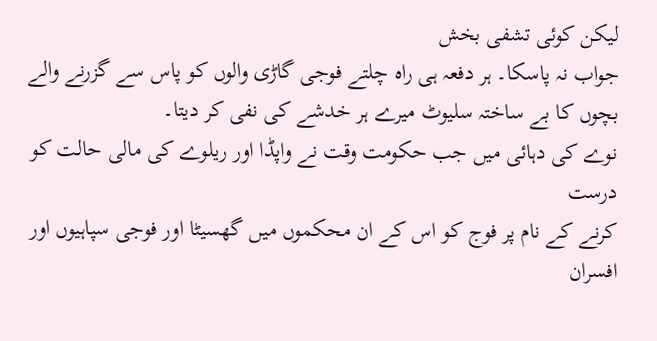لیکن کوئی تشفی بخش
جواب نہ پاسکا۔ ہر دفعہ ہی راہ چلتے فوجی گاڑی والوں کو پاس سے گزرنے والے
بچوں کا بے ساختہ سلیوٹ میرے ہر خدشے کی نفی کر دیتا۔
نوے کی دہائی میں جب حکومت وقت نے واپڈا اور ریلوے کی مالی حالت کو درست
کرنے کے نام پر فوج کو اس کے ان محکموں میں گھسیٹا اور فوجی سپاہیوں اور
افسران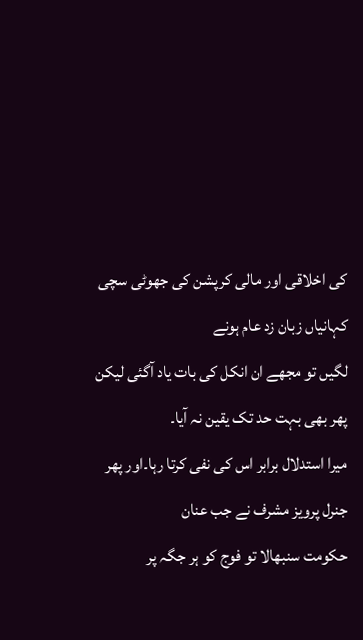کی اخلاقی اور مالی کرپشن کی جھوٹی سچی کہانیاں زبان زد عام ہونے
لگیں تو مجھے ان انکل کی بات یاد آگئی لیکن پھر بھی بہت حد تک یقین نہ آیا۔
میرا استدلال برابر اس کی نفی کرتا رہا۔اور پھر جنرل پرویز مشرف نے جب عنان
حکومت سنبھالا تو فوج کو ہر جگہ پر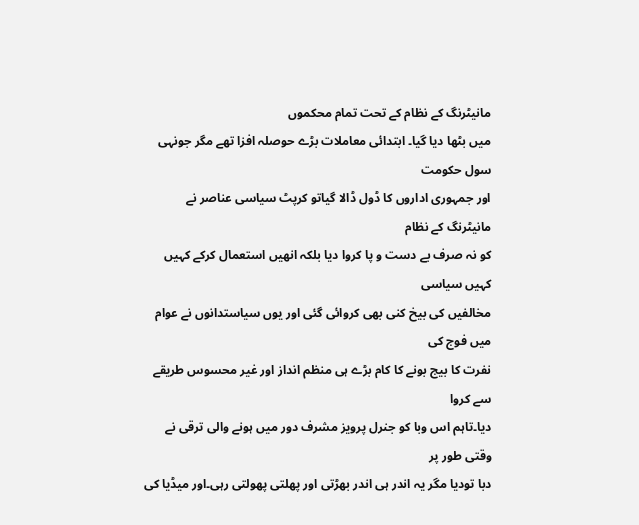مانیٹرنگ کے نظام کے تحت تمام محکموں
میں بٹھا دیا گیا۔ ابتدائی معاملات بڑے حوصلہ افزا تھے مگر جونہی سول حکومت
اور جمہوری اداروں کا ڈول ڈالا گیاتو کرپٹ سیاسی عناصر نے مانیٹرنگ کے نظام
کو نہ صرف بے دست و پا کروا دیا بلکہ انھیں استعمال کرکے کہیں کہیں سیاسی
مخالفیں کی بیخ کنی بھی کروائی گئی اور یوں سیاستدانوں نے عوام میں فوج کی
نفرت کا بیج بونے کا کام بڑے ہی منظم انداز اور غیر محسوس طریقے سے کروا
دیا۔تاہم اس وبا کو جنرل پرویز مشرف دور میں ہونے والی ترقی نے وقتی طور پر
دبا تودیا مگر یہ اندر ہی اندر بھڑتی اور پھلتی پھولتی رہی۔اور میڈیا کی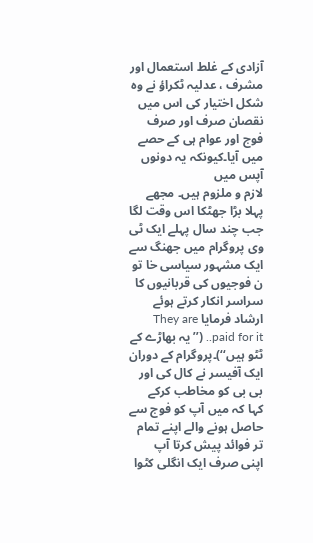آزادی کے غلط استعمال اور مشرف ، عدلیہ ٹکراؤ نے وہ شکل اختیار کی اس میں
نقصان صرف اور صرف فوج اور عوام ہی کے حصے میں آیا۔کیونکہ یہ دونوں آپس میں
لازم و ملزوم ہیں۔ مجھے پہلا بڑا جھٹکا اس وقت لگا جب چند سال پہلے ایک ٹی
وی پروگرام میں جھنگ سے ایک مشہور سیاسی خا تو ن فوجیوں کی قربانیوں کا
سراسر انکار کرتے ہوئے ارشاد فرمایا They are paid for it.. (’’یہ بھاڑے کے
ٹٹو ہیں‘‘)۔پروگرام کے دوران ایک آفیسر نے کال کی اور بی بی کو مخاطب کرکے
کہا کہ میں آپ کو فوج سے حاصل ہونے والے اپنے تمام تر فوائد پیش کرتا آپ
اپنی صرف ایک انگلی کٹوا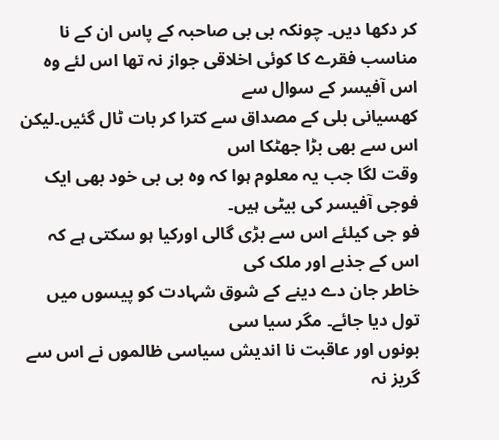کر دکھا دیں۔ چونکہ بی بی صاحبہ کے پاس ان کے نا
مناسب فقرے کا کوئی اخلاقی جواز نہ تھا اس لئے وہ اس آفیسر کے سوال سے
کھسیانی بلی کے مصداق سے کترا کر بات ٹال گئیں۔لیکن اس سے بھی بڑا جھٹکا اس
وقت لگا جب یہ معلوم ہوا کہ وہ بی بی خود بھی ایک فوجی آفیسر کی بیٹی ہیں۔
فو جی کیلئے اس سے بڑی گالی اورکیا ہو سکتی ہے کہ اس کے جذبے اور ملک کی
خاطر جان دے دینے کے شوق شہادت کو پیسوں میں تول دیا جائے۔ مگر سیا سی
بونوں اور عاقبت نا اندیش سیاسی ظالموں نے اس سے گریز نہ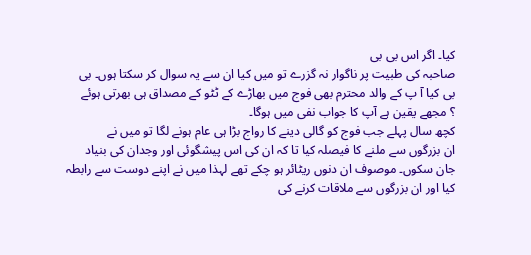کیا۔ اگر اس بی بی
صاحبہ کی طبیت پر ناگوار نہ گزرے تو میں کیا ان سے یہ سوال کر سکتا ہوں۔ بی
بی کیا آ پ کے والد محترم بھی فوج میں بھاڑے کے ٹٹو کے مصداق ہی بھرتی ہوئے
؟ مجھے یقین ہے آپ کا جواب نفی میں ہوگا۔
کچھ سال پہلے جب فوج کو گالی دینے کا رواج بڑا ہی عام ہونے لگا تو میں نے
ان بزرگوں سے ملنے کا فیصلہ کیا تا کہ ان کی اس پیشگوئی اور وجدان کی بنیاد
جان سکوں۔ موصوف ان دنوں ریٹائر ہو چکے تھے لہذا میں نے اپنے دوست سے رابطہ
کیا اور ان بزرگوں سے ملاقات کرنے کی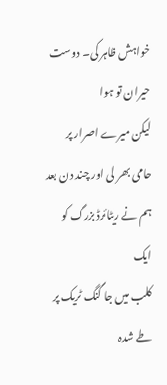خواہش ظاہر کی۔ دوست حیران تو ہوا
لیکن میرے اصرار پر حامی بھر لی اور چند دن بعد ہم نے ریٹائرڈ بزرگ کو ایک
کلب میں جا گنگ ٹریک پر طے شدہ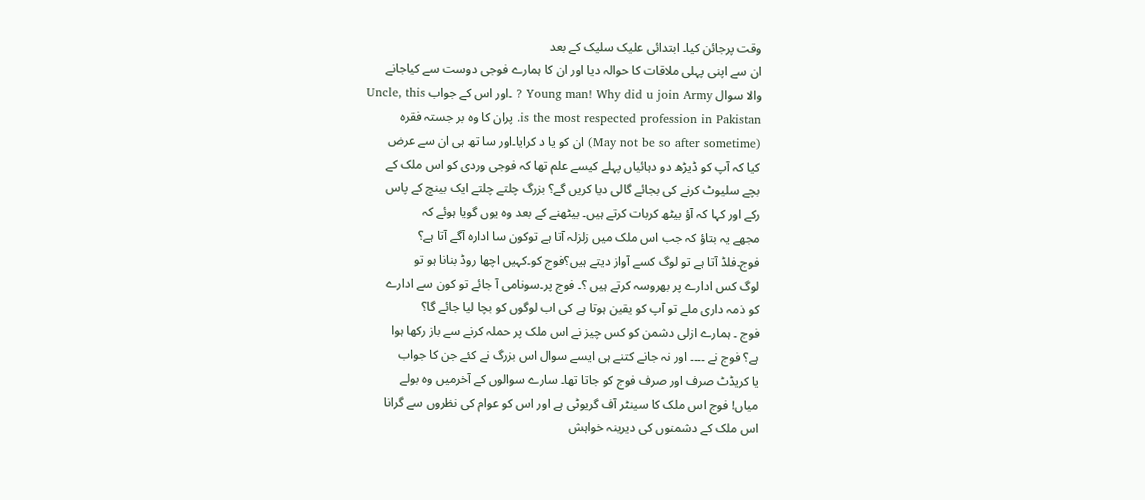وقت پرجائن کیا۔ ابتدائی علیک سلیک کے بعد
ان سے اپنی پہلی ملاقات کا حوالہ دیا اور ان کا ہمارے فوجی دوست سے کیاجانے
والا سوال Young man! Why did u join Army ? ۔اور اس کے جواب Uncle, this
is the most respected profession in Pakistan. پران کا وہ بر جستہ فقرہ
(May not be so after sometime) ان کو یا د کرایا۔اور سا تھ ہی ان سے عرض
کیا کہ آپ کو ڈیڑھ دو دہائیاں پہلے کیسے علم تھا کہ فوجی وردی کو اس ملک کے
بچے سلیوٹ کرنے کی بجائے گالی دیا کریں گے؟ بزرگ چلتے چلتے ایک بینچ کے پاس
رکے اور کہا کہ آؤ بیٹھ کربات کرتے ہیں۔ بیٹھنے کے بعد وہ یوں گویا ہوئے کہ
مجھے یہ بتاؤ کہ جب اس ملک میں زلزلہ آتا ہے توکون سا ادارہ آگے آتا ہے؟
فوج۔فلڈ آتا ہے تو لوگ کسے آواز دیتے ہیں؟فوج کو۔کہیں اچھا روڈ بنانا ہو تو
لوگ کس ادارے پر بھروسہ کرتے ہیں ؟۔ فوج پر۔سونامی آ جائے تو کون سے ادارے
کو ذمہ داری ملے تو آپ کو یقین ہوتا ہے کی اب لوگوں کو بچا لیا جائے گا؟
فوج ۔ ہمارے ازلی دشمن کو کس چیز نے اس ملک پر حملہ کرنے سے باز رکھا ہوا
ہے؟ فوج نے ۔۔۔۔ اور نہ جانے کتنے ہی ایسے سوال اس بزرگ نے کئے جن کا جواب
یا کریڈٹ صرف اور صرف فوج کو جاتا تھا۔ سارے سوالوں کے آخرمیں وہ بولے
میاں! فوج اس ملک کا سینٹر آف گریوٹی ہے اور اس کو عوام کی نظروں سے گرانا
اس ملک کے دشمنوں کی دیرینہ خواہش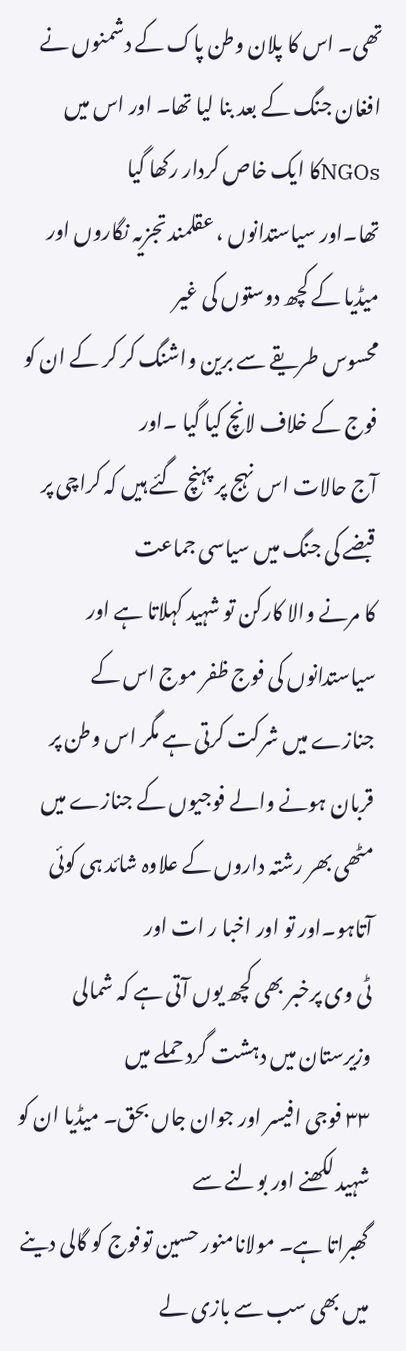تھی۔ اس کا پلان وطن پاک کے دشمنوں نے
افغان جنگ کے بعد بنا لیا تھا۔ اور اس میں NGOsکا ایک خاص کردار رکھا گیا
تھا۔اور سیاستدانوں ، عقلمند تجزیہ نگاروں اور میڈیا کے کچھ دوستوں کی غیر
محسوس طریقے سے برین واشنگ کر کر کے ان کو فوج کے خلاف لانچ کیا گیا ۔اور
آج حالات اس نہج پر پہنچ گئے ہیں کہ کراچی پر قبضے کی جنگ میں سیاسی جماعت
کا مرنے والا کارکن تو شہید کہلاتا ہے اور سیاستدانوں کی فوج ظفر موج اس کے
جنازے میں شرکت کرتی ہے مگر اس وطن پر قربان ہونے والے فوجیوں کے جنازے میں
مٹھی بھر رشتہ داروں کے علاوہ شائد ہی کوئی آتاہو۔اور تو اور اخبا ر ات اور
ٹی وی پرخبر بھی کچھ یوں آتی ہے کہ شمالی وزیرستان میں دہشت گرد حملے میں
۳۳ فوجی افیسر اور جوان جاں بحق۔ میڈیا ان کو شہید لکھنے اور بولنے سے
گھبراتا ہے۔ مولانامنور حسین توفوج کو گالی دینے میں بھی سب سے بازی لے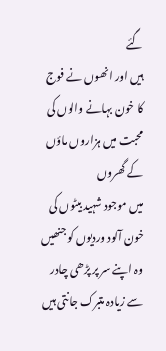گئے
ہیں اور انھوں نے فوج کا خون بہانے والوں کی محبت میں ہزاروں ماؤں کے گھروں
میں موجود شہید بیٹوں کی خون آلود وردیوں کو جنھیں وہ اپنے سر پر پڑھی چادر
سے زیادہ متبرک جانتی ہیں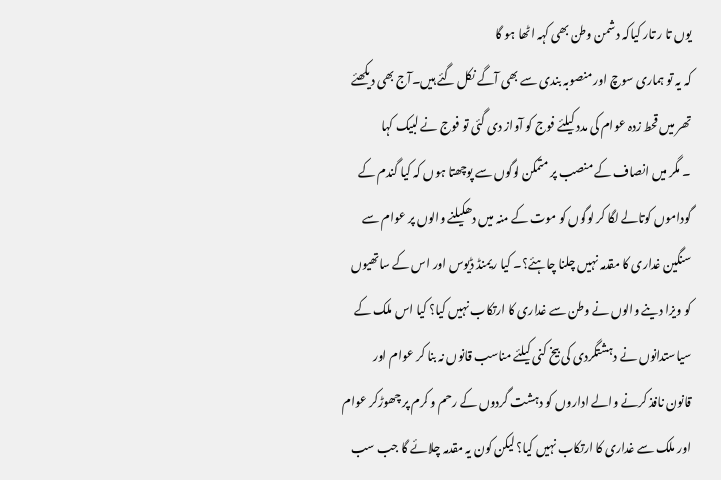یوں تا ر تار کیاکہ دشمن وطن بھی کہہ اٹھا ہو گا
کہ یہ تو ہماری سوچ اور منصوبہ بندی سے بھی آگے نکل گئے ہیں۔آج بھی دیکھئے
تھر میں قحط زدہ عوام کی مدد کیلئے فوج کو آواز دی گئی تو فوج نے لبیک کہا
۔ مگر میں انصاف کے منصب پر متمکن لوگوں سے پوچھتا ہوں کہ کیا گندم کے
گوداموں کوتالے لگا کر لوگوں کو موت کے منہ میں دھکیلنے والوں پر عوام سے
سنگین غداری کا مقدمہ نہیں چلنا چاہئے؟۔ کیا ریمنڈ ڈیوس اور اس کے ساتھیوں
کو ویزا دینے والوں نے وطن سے غداری کا ارتکاب نہیں کیا؟ کیا اس ملک کے
سیاستدانوں نے دہشتگردی کی بیخ کنی کیلئے مناسب قانوں نہ بنا کر عوام اور
قانون نافذ کرنے والے اداروں کو دہشت گردوں کے رحم و کرم پر چھوڑکر عوام
اور ملک سے غداری کا ارتکاب نہیں کیا؟ لیکن کون یہ مقدمہ چلائے گا جب سب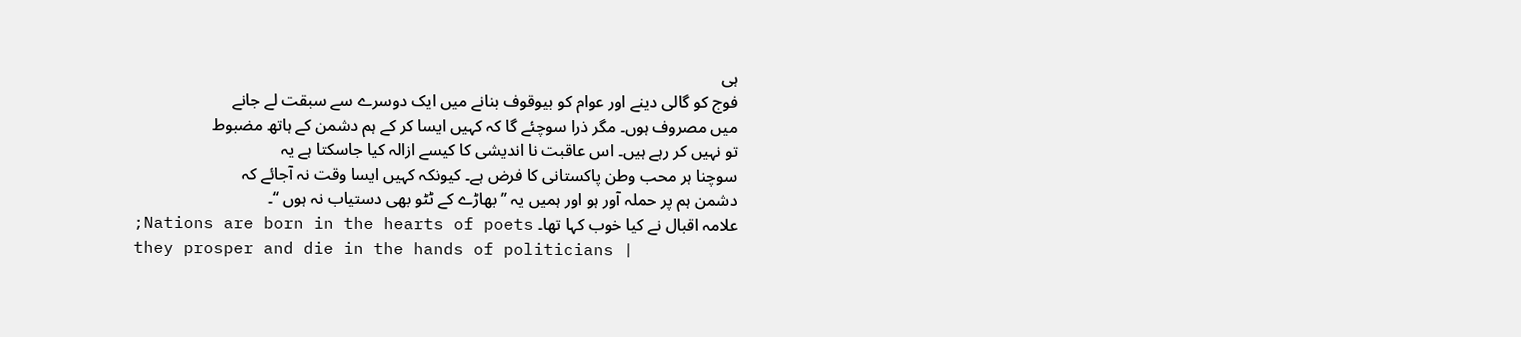ہی
فوج کو گالی دینے اور عوام کو بیوقوف بنانے میں ایک دوسرے سے سبقت لے جانے
میں مصروف ہوں۔ مگر ذرا سوچئے گا کہ کہیں ایسا کر کے ہم دشمن کے ہاتھ مضبوط
تو نہیں کر رہے ہیں۔ اس عاقبت نا اندیشی کا کیسے ازالہ کیا جاسکتا ہے یہ
سوچنا ہر محب وطن پاکستانی کا فرض ہے۔ کیونکہ کہیں ایسا وقت نہ آجائے کہ
دشمن ہم پر حملہ آور ہو اور ہمیں یہ ’’بھاڑے کے ٹٹو بھی دستیاب نہ ہوں ‘‘۔
علامہ اقبال نے کیا خوب کہا تھا۔ Nations are born in the hearts of poets;
they prosper and die in the hands of politicians |